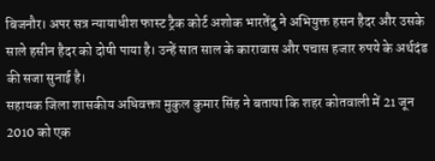बिजनौर। अपर सत्र न्यायाधीश फास्ट ट्रैक कोर्ट अशोक भारतेंदु ने अभियुक्त हसन हैदर और उसके साले हसीन हैदर को दोषी पाया है। उन्हें सात साल के कारावास और पचास हजार रुपये के अर्थदंड की सजा सुनाई है।
सहायक जिला शासकीय अधिवक्ता मुकुल कुमार सिंह ने बताया कि शहर कोतवाली में 21 जून 2010 को एक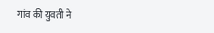गांव की युवती ने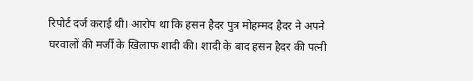रिपोर्ट दर्ज कराई थी। आरोप था कि हसन हैदर पुत्र मोहम्मद हैदर ने अपने घरवालों की मर्जी के खिलाफ शादी की। शादी के बाद हसन हैदर की पत्नी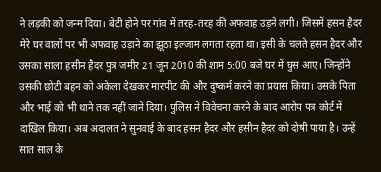ने लड़की को जन्म दिया। बेटी होने पर गांव में तरह-तरह की अफवाह उड़ने लगी। जिसमें हसन हैदर मेरे घर वालों पर भी अफवाह उड़ाने का झूठा इल्जाम लगता रहता था। इसी के चलते हसन हैदर और उसका साला हसीन हैदर पुत्र जमीर 21 जून 2010 की शाम 5:00 बजे घर में घुस आए। जिन्होंने उसकी छोटी बहन को अकेला देखकर मारपीट की और दुष्कर्म करने का प्रयास किया। उसके पिता और भाई को भी थाने तक नहीं जाने दिया। पुलिस ने विवेचना करने के बाद आरोप पत्र कोर्ट में दाखिल किया। अब अदालत ने सुनवाई के बाद हसन हैदर और हसीन हैदर को दोषी पाया है। उन्हें सात साल के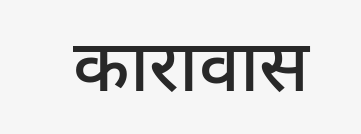कारावास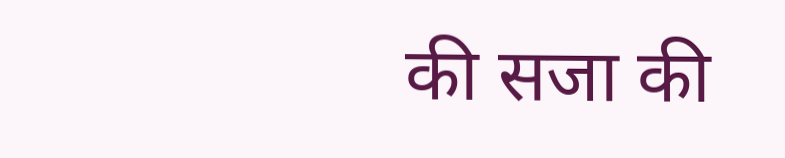की सजा की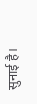सुनाई है।